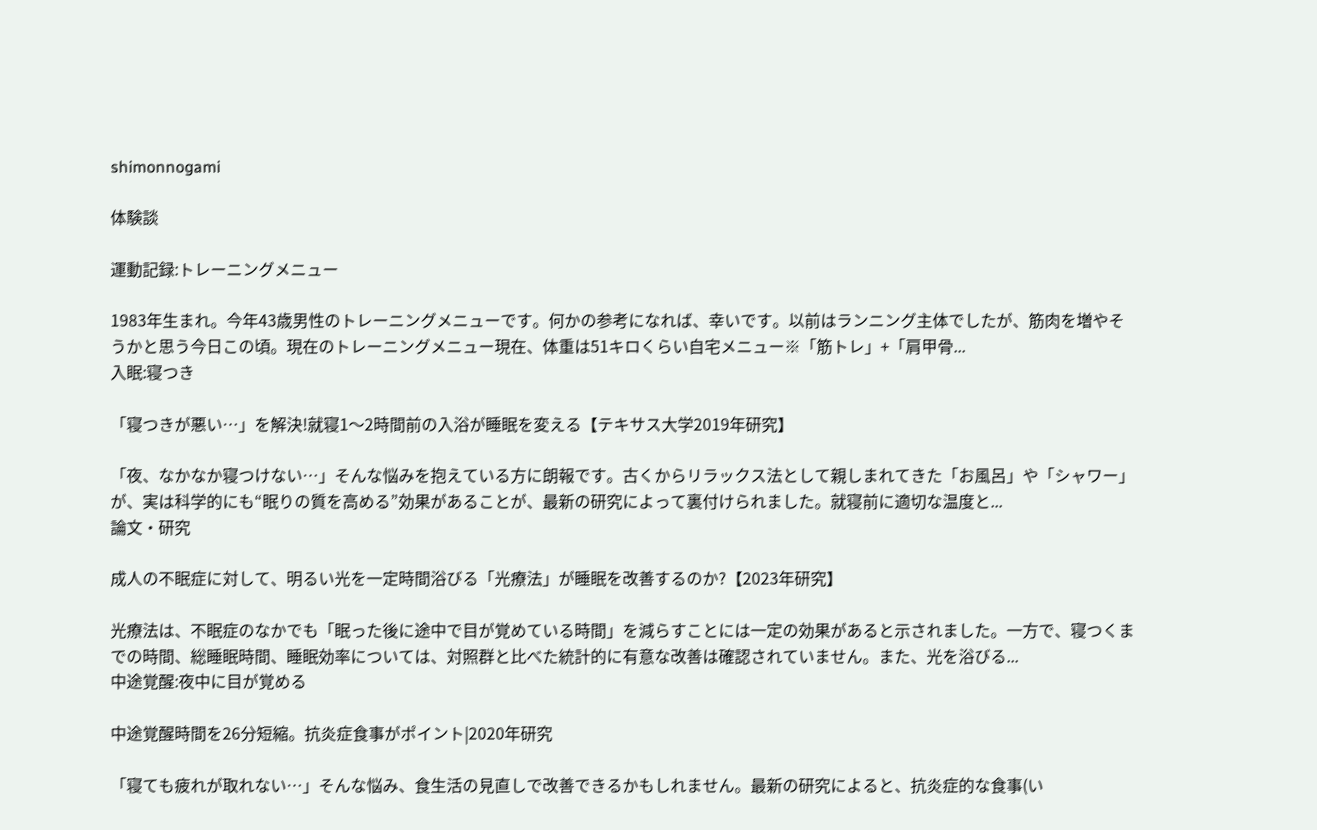shimonnogami

体験談

運動記録:トレーニングメニュー

1983年生まれ。今年43歳男性のトレーニングメニューです。何かの参考になれば、幸いです。以前はランニング主体でしたが、筋肉を増やそうかと思う今日この頃。現在のトレーニングメニュー現在、体重は51キロくらい自宅メニュー※「筋トレ」+「肩甲骨...
入眠:寝つき

「寝つきが悪い…」を解決!就寝1〜2時間前の入浴が睡眠を変える【テキサス大学2019年研究】

「夜、なかなか寝つけない…」そんな悩みを抱えている方に朗報です。古くからリラックス法として親しまれてきた「お風呂」や「シャワー」が、実は科学的にも“眠りの質を高める”効果があることが、最新の研究によって裏付けられました。就寝前に適切な温度と...
論文・研究

成人の不眠症に対して、明るい光を一定時間浴びる「光療法」が睡眠を改善するのか?【2023年研究】

光療法は、不眠症のなかでも「眠った後に途中で目が覚めている時間」を減らすことには一定の効果があると示されました。一方で、寝つくまでの時間、総睡眠時間、睡眠効率については、対照群と比べた統計的に有意な改善は確認されていません。また、光を浴びる...
中途覚醒:夜中に目が覚める

中途覚醒時間を26分短縮。抗炎症食事がポイント|2020年研究

「寝ても疲れが取れない…」そんな悩み、食生活の見直しで改善できるかもしれません。最新の研究によると、抗炎症的な食事(い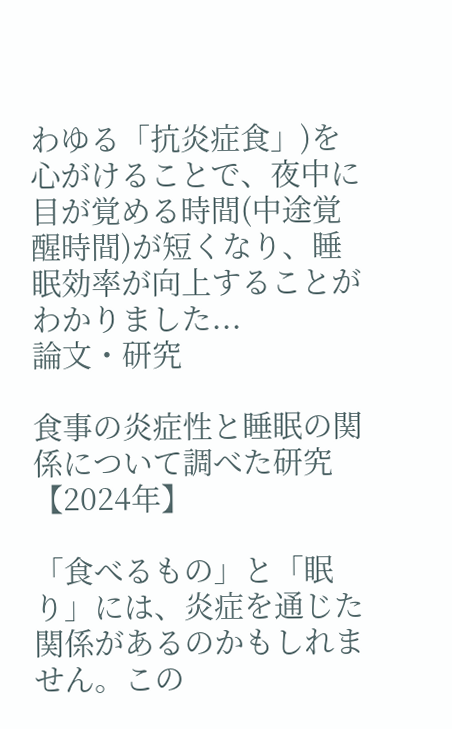わゆる「抗炎症食」)を心がけることで、夜中に目が覚める時間(中途覚醒時間)が短くなり、睡眠効率が向上することがわかりました...
論文・研究

食事の炎症性と睡眠の関係について調べた研究【2024年】

「食べるもの」と「眠り」には、炎症を通じた関係があるのかもしれません。この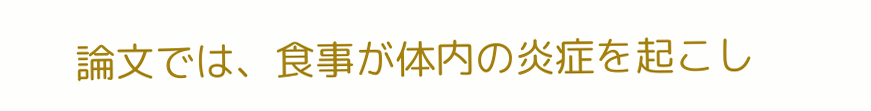論文では、食事が体内の炎症を起こし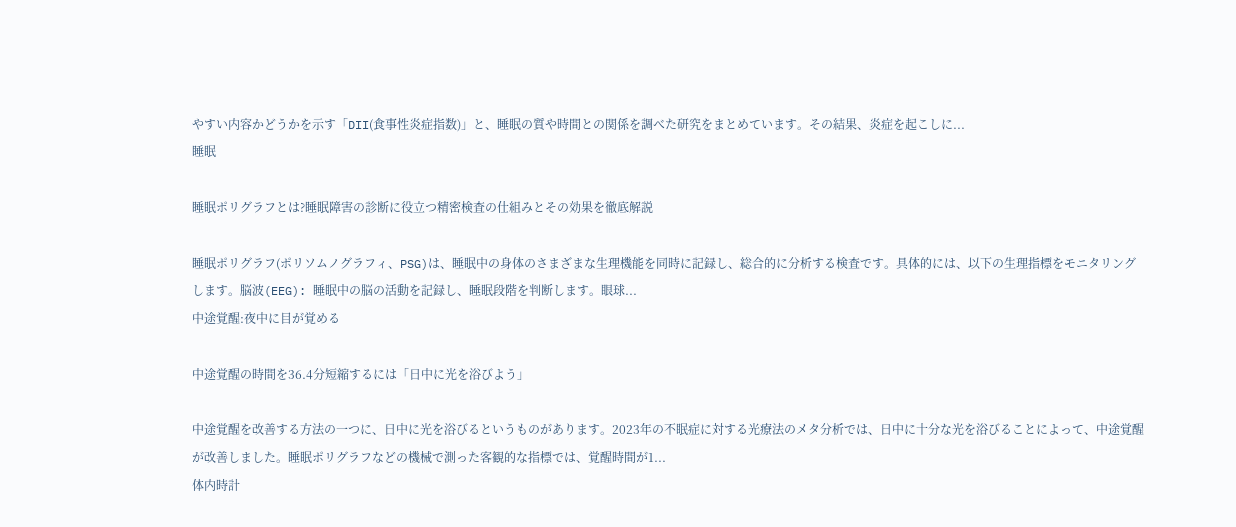やすい内容かどうかを示す「DII(食事性炎症指数)」と、睡眠の質や時間との関係を調べた研究をまとめています。その結果、炎症を起こしに...
睡眠

睡眠ポリグラフとは?睡眠障害の診断に役立つ精密検査の仕組みとその効果を徹底解説

睡眠ポリグラフ(ポリソムノグラフィ、PSG)は、睡眠中の身体のさまざまな生理機能を同時に記録し、総合的に分析する検査です。具体的には、以下の生理指標をモニタリングします。脳波(EEG): 睡眠中の脳の活動を記録し、睡眠段階を判断します。眼球...
中途覚醒:夜中に目が覚める

中途覚醒の時間を36.4分短縮するには「日中に光を浴びよう」

中途覚醒を改善する方法の一つに、日中に光を浴びるというものがあります。2023年の不眠症に対する光療法のメタ分析では、日中に十分な光を浴びることによって、中途覚醒が改善しました。睡眠ポリグラフなどの機械で測った客観的な指標では、覚醒時間が1...
体内時計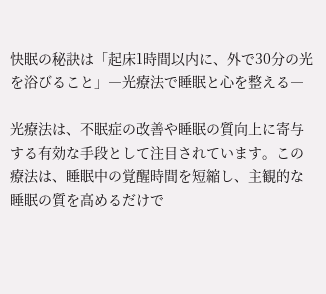快眠の秘訣は「起床1時間以内に、外で30分の光を浴びること」―光療法で睡眠と心を整える―

光療法は、不眠症の改善や睡眠の質向上に寄与する有効な手段として注目されています。この療法は、睡眠中の覚醒時間を短縮し、主観的な睡眠の質を高めるだけで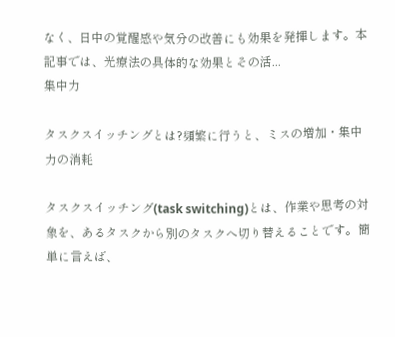なく、日中の覚醒感や気分の改善にも効果を発揮します。本記事では、光療法の具体的な効果とその活...
集中力

タスクスイッチングとは?頻繁に行うと、ミスの増加・集中力の消耗

タスクスイッチング(task switching)とは、作業や思考の対象を、あるタスクから別のタスクへ切り替えることです。簡単に言えば、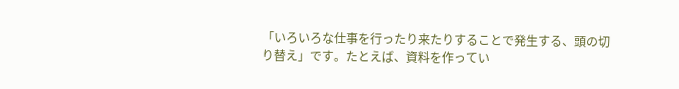「いろいろな仕事を行ったり来たりすることで発生する、頭の切り替え」です。たとえば、資料を作ってい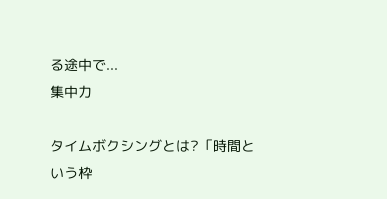る途中で...
集中力

タイムボクシングとは?「時間という枠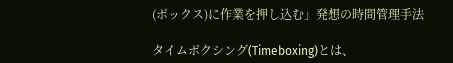(ボックス)に作業を押し込む」発想の時間管理手法

タイムボクシング(Timeboxing)とは、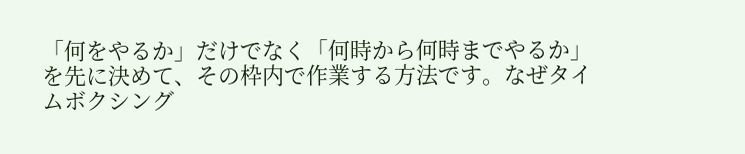「何をやるか」だけでなく「何時から何時までやるか」を先に決めて、その枠内で作業する方法です。なぜタイムボクシング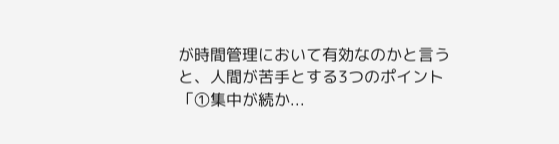が時間管理において有効なのかと言うと、人間が苦手とする3つのポイント「①集中が続か...